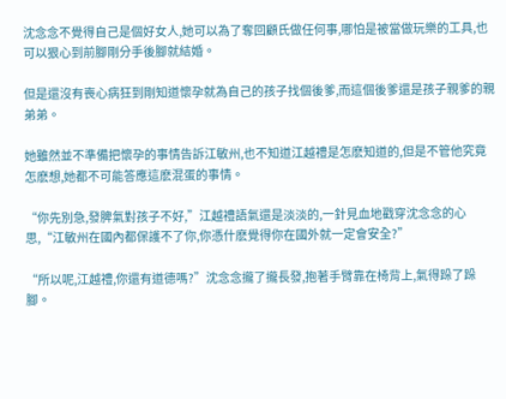沈念念不覺得自己是個好女人,她可以為了奪回顧氏做任何事,哪怕是被當做玩樂的工具,也可以狠心到前腳剛分手後腳就結婚。

但是還沒有喪心病狂到剛知道懷孕就為自己的孩子找個後爹,而這個後爹還是孩子親爹的親弟弟。

她雖然並不準備把懷孕的事情告訴江敏州,也不知道江越禮是怎麽知道的,但是不管他究竟怎麽想,她都不可能答應這麽混蛋的事情。

“你先別急,發脾氣對孩子不好,”江越禮語氣還是淡淡的,一針見血地戳穿沈念念的心思,“江敏州在國內都保護不了你,你憑什麽覺得你在國外就一定會安全?”

“所以呢,江越禮,你還有道德嗎?”沈念念攏了攏長發,抱著手臂靠在椅背上,氣得跺了跺腳。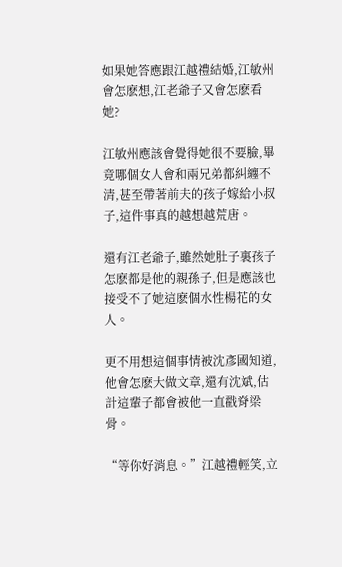如果她答應跟江越禮結婚,江敏州會怎麽想,江老爺子又會怎麽看她?

江敏州應該會覺得她很不要臉,畢竟哪個女人會和兩兄弟都糾纏不清,甚至帶著前夫的孩子嫁給小叔子,這件事真的越想越荒唐。

還有江老爺子,雖然她肚子裏孩子怎麽都是他的親孫子,但是應該也接受不了她這麽個水性楊花的女人。

更不用想這個事情被沈彥國知道,他會怎麽大做文章,還有沈斌,估計這輩子都會被他一直戳脊梁骨。

“等你好消息。”江越禮輕笑,立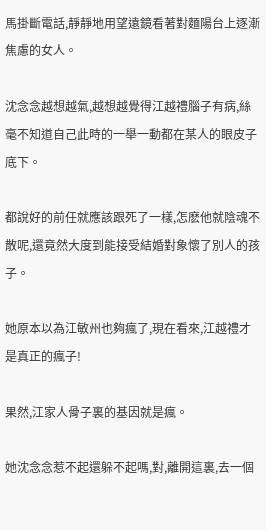馬掛斷電話,靜靜地用望遠鏡看著對麵陽台上逐漸焦慮的女人。

沈念念越想越氣,越想越覺得江越禮腦子有病,絲毫不知道自己此時的一舉一動都在某人的眼皮子底下。

都說好的前任就應該跟死了一樣,怎麽他就陰魂不散呢,還竟然大度到能接受結婚對象懷了別人的孩子。

她原本以為江敏州也夠瘋了,現在看來,江越禮才是真正的瘋子!

果然,江家人骨子裏的基因就是瘋。

她沈念念惹不起還躲不起嗎,對,離開這裏,去一個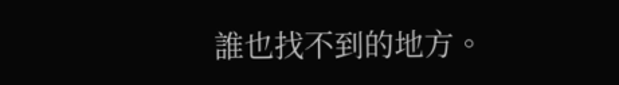誰也找不到的地方。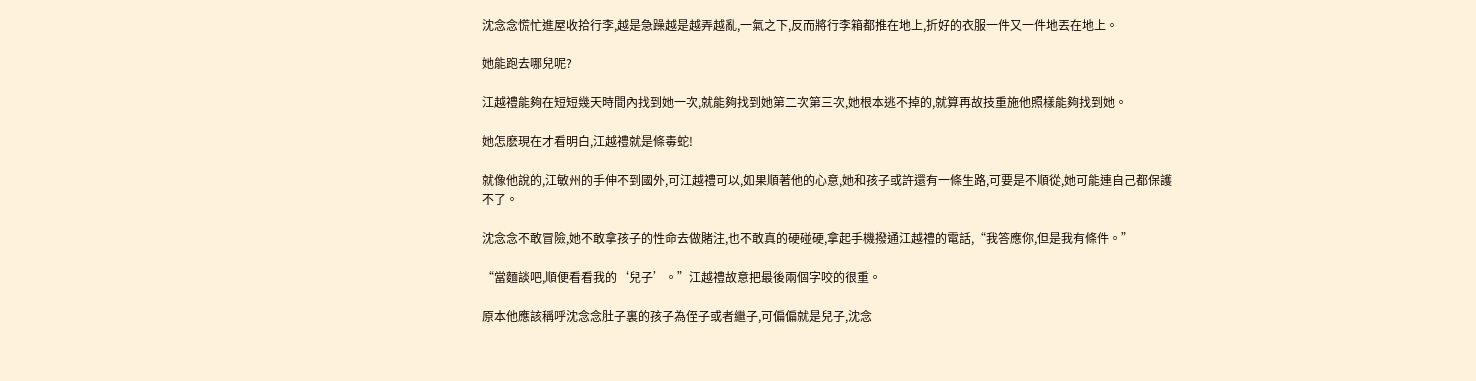沈念念慌忙進屋收拾行李,越是急躁越是越弄越亂,一氣之下,反而將行李箱都推在地上,折好的衣服一件又一件地丟在地上。

她能跑去哪兒呢?

江越禮能夠在短短幾天時間內找到她一次,就能夠找到她第二次第三次,她根本逃不掉的,就算再故技重施他照樣能夠找到她。

她怎麽現在才看明白,江越禮就是條毒蛇!

就像他說的,江敏州的手伸不到國外,可江越禮可以,如果順著他的心意,她和孩子或許還有一條生路,可要是不順從,她可能連自己都保護不了。

沈念念不敢冒險,她不敢拿孩子的性命去做賭注,也不敢真的硬碰硬,拿起手機撥通江越禮的電話,“我答應你,但是我有條件。”

“當麵談吧,順便看看我的‘兒子’。”江越禮故意把最後兩個字咬的很重。

原本他應該稱呼沈念念肚子裏的孩子為侄子或者繼子,可偏偏就是兒子,沈念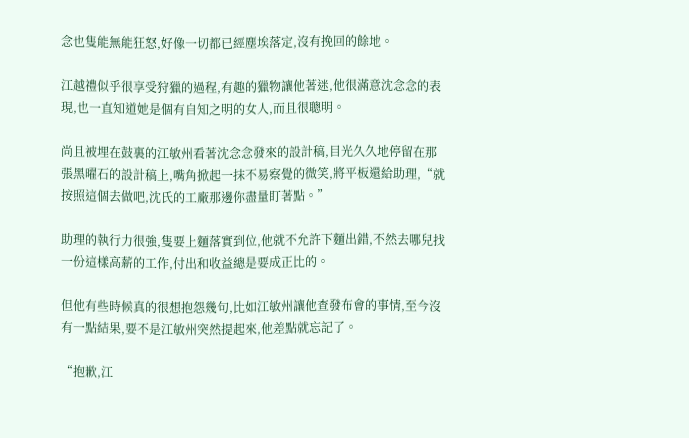念也隻能無能狂怒,好像一切都已經塵埃落定,沒有挽回的餘地。

江越禮似乎很享受狩獵的過程,有趣的獵物讓他著迷,他很滿意沈念念的表現,也一直知道她是個有自知之明的女人,而且很聰明。

尚且被埋在鼓裏的江敏州看著沈念念發來的設計稿,目光久久地停留在那張黑曜石的設計稿上,嘴角掀起一抹不易察覺的微笑,將平板還給助理,“就按照這個去做吧,沈氏的工廠那邊你盡量盯著點。”

助理的執行力很強,隻要上麵落實到位,他就不允許下麵出錯,不然去哪兒找一份這樣高薪的工作,付出和收益總是要成正比的。

但他有些時候真的很想抱怨幾句,比如江敏州讓他查發布會的事情,至今沒有一點結果,要不是江敏州突然提起來,他差點就忘記了。

“抱歉,江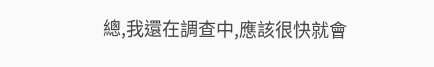總,我還在調查中,應該很快就會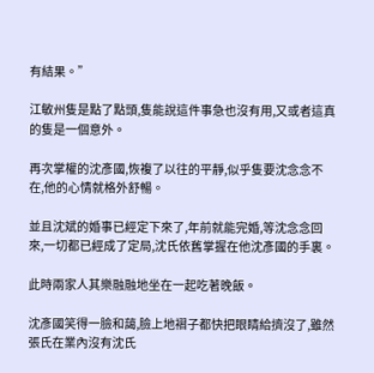有結果。”

江敏州隻是點了點頭,隻能說這件事急也沒有用,又或者這真的隻是一個意外。

再次掌權的沈彥國,恢複了以往的平靜,似乎隻要沈念念不在,他的心情就格外舒暢。

並且沈斌的婚事已經定下來了,年前就能完婚,等沈念念回來,一切都已經成了定局,沈氏依舊掌握在他沈彥國的手裏。

此時兩家人其樂融融地坐在一起吃著晚飯。

沈彥國笑得一臉和藹,臉上地褶子都快把眼睛給擠沒了,雖然張氏在業內沒有沈氏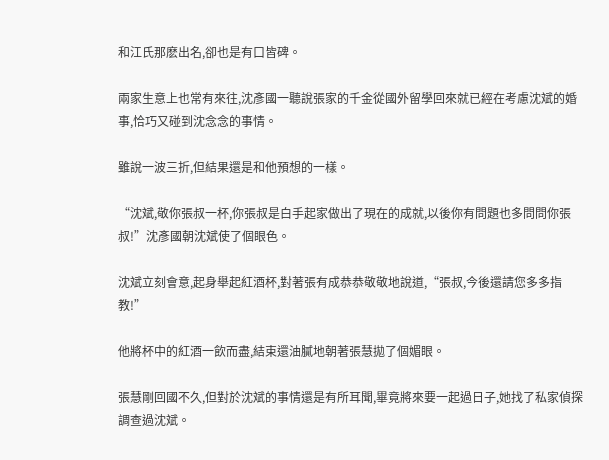和江氏那麽出名,卻也是有口皆碑。

兩家生意上也常有來往,沈彥國一聽說張家的千金從國外留學回來就已經在考慮沈斌的婚事,恰巧又碰到沈念念的事情。

雖說一波三折,但結果還是和他預想的一樣。

“沈斌,敬你張叔一杯,你張叔是白手起家做出了現在的成就,以後你有問題也多問問你張叔!”沈彥國朝沈斌使了個眼色。

沈斌立刻會意,起身舉起紅酒杯,對著張有成恭恭敬敬地說道,“張叔,今後還請您多多指教!”

他將杯中的紅酒一飲而盡,結束還油膩地朝著張慧拋了個媚眼。

張慧剛回國不久,但對於沈斌的事情還是有所耳聞,畢竟將來要一起過日子,她找了私家偵探調查過沈斌。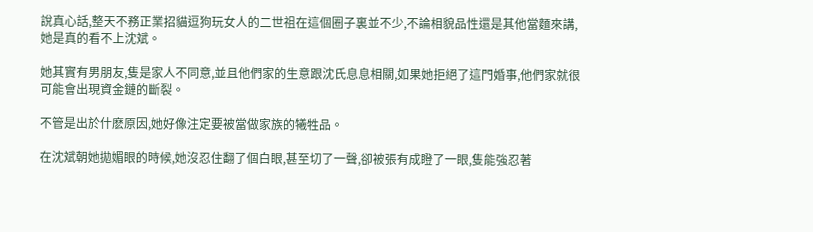說真心話,整天不務正業招貓逗狗玩女人的二世祖在這個圈子裏並不少,不論相貌品性還是其他當麵來講,她是真的看不上沈斌。

她其實有男朋友,隻是家人不同意,並且他們家的生意跟沈氏息息相關,如果她拒絕了這門婚事,他們家就很可能會出現資金鏈的斷裂。

不管是出於什麽原因,她好像注定要被當做家族的犧牲品。

在沈斌朝她拋媚眼的時候,她沒忍住翻了個白眼,甚至切了一聲,卻被張有成瞪了一眼,隻能強忍著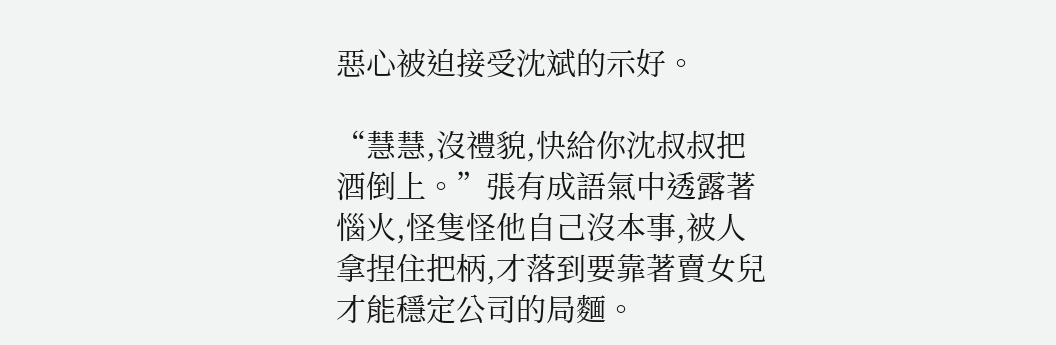惡心被迫接受沈斌的示好。

“慧慧,沒禮貌,快給你沈叔叔把酒倒上。”張有成語氣中透露著惱火,怪隻怪他自己沒本事,被人拿捏住把柄,才落到要靠著賣女兒才能穩定公司的局麵。